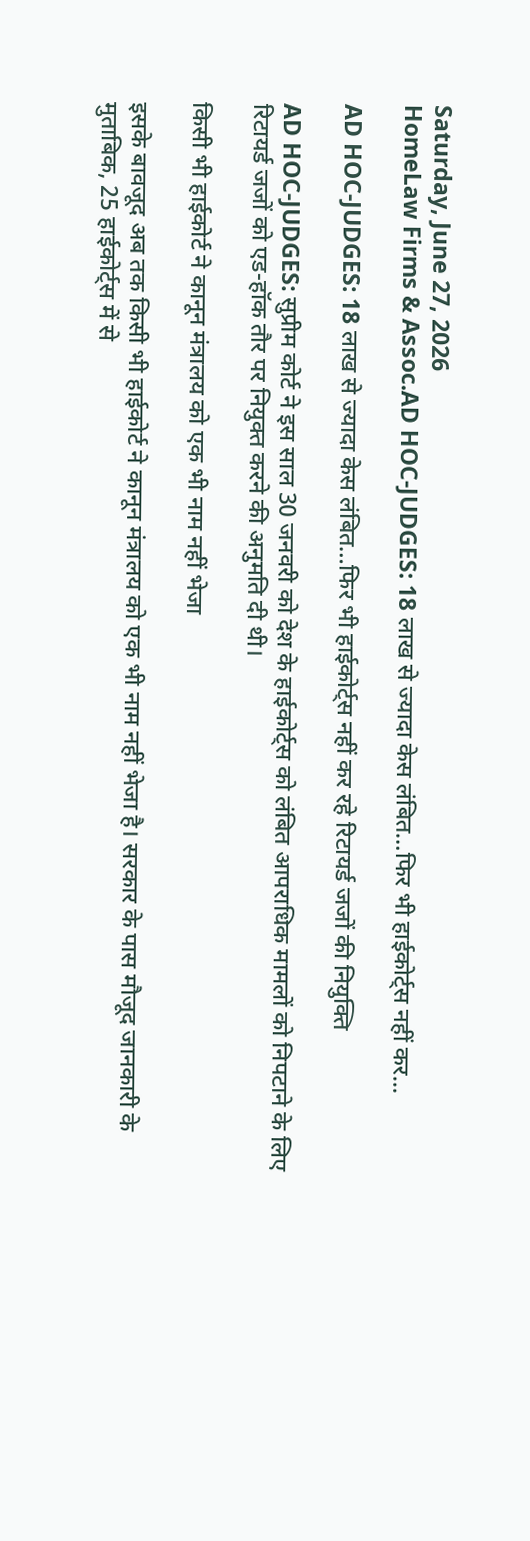Saturday, June 27, 2026
HomeLaw Firms & Assoc.AD HOC-JUDGES: 18 लाख से ज्यादा केस लंबित…फिर भी हाईकोर्ट्स नहीं कर...

AD HOC-JUDGES: 18 लाख से ज्यादा केस लंबित…फिर भी हाईकोर्ट्स नहीं कर रहे रिटायर्ड जजों की नियुक्ति

AD HOC-JUDGES: सुप्रीम कोर्ट ने इस साल 30 जनवरी को देश के हाईकोर्ट्स को लंबित आपराधिक मामलों को निपटाने के लिए रिटायर्ड जजों को एड-हॉक तौर पर नियुक्त करने की अनुमति दी थी।

किसी भी हाईकोर्ट ने कानून मंत्रालय को एक भी नाम नहीं भेजा

इसके बावजूद अब तक किसी भी हाईकोर्ट ने कानून मंत्रालय को एक भी नाम नहीं भेजा है। सरकार के पास मौजूद जानकारी के मुताबिक, 25 हाईकोर्ट्स में से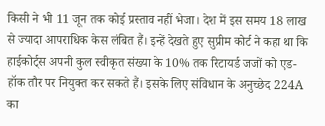किसी ने भी 11 जून तक कोई प्रस्ताव नहीं भेजा। देश में इस समय 18 लाख से ज्यादा आपराधिक केस लंबित हैं। इन्हें देखते हुए सुप्रीम कोर्ट ने कहा था कि हाईकोर्ट्स अपनी कुल स्वीकृत संख्या के 10% तक रिटायर्ड जजों को एड-हॉक तौर पर नियुक्त कर सकते हैं। इसके लिए संविधान के अनुच्छेद 224A का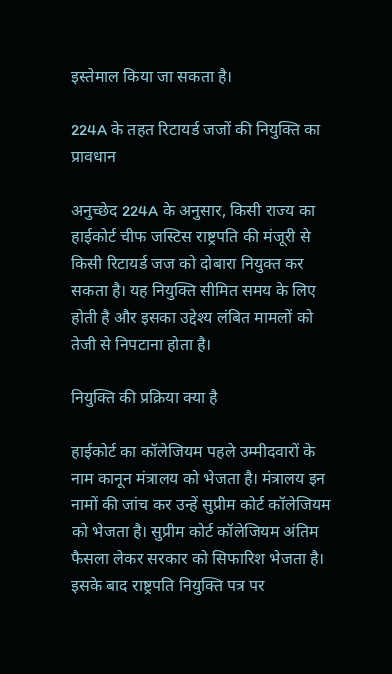इस्तेमाल किया जा सकता है।

224A के तहत रिटायर्ड जजों की नियुक्ति का प्रावधान

अनुच्छेद 224A के अनुसार, किसी राज्य का हाईकोर्ट चीफ जस्टिस राष्ट्रपति की मंजूरी से किसी रिटायर्ड जज को दोबारा नियुक्त कर सकता है। यह नियुक्ति सीमित समय के लिए होती है और इसका उद्देश्य लंबित मामलों को तेजी से निपटाना होता है।

नियुक्ति की प्रक्रिया क्या है

हाईकोर्ट का कॉलेजियम पहले उम्मीदवारों के नाम कानून मंत्रालय को भेजता है। मंत्रालय इन नामों की जांच कर उन्हें सुप्रीम कोर्ट कॉलेजियम को भेजता है। सुप्रीम कोर्ट कॉलेजियम अंतिम फैसला लेकर सरकार को सिफारिश भेजता है। इसके बाद राष्ट्रपति नियुक्ति पत्र पर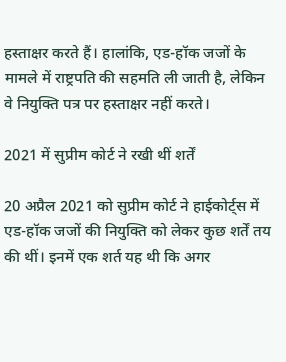हस्ताक्षर करते हैं। हालांकि, एड-हॉक जजों के मामले में राष्ट्रपति की सहमति ली जाती है, लेकिन वे नियुक्ति पत्र पर हस्ताक्षर नहीं करते।

2021 में सुप्रीम कोर्ट ने रखी थीं शर्तें

20 अप्रैल 2021 को सुप्रीम कोर्ट ने हाईकोर्ट्स में एड-हॉक जजों की नियुक्ति को लेकर कुछ शर्तें तय की थीं। इनमें एक शर्त यह थी कि अगर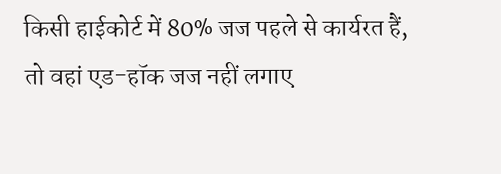किसी हाईकोर्ट में 80% जज पहले से कार्यरत हैं, तो वहां एड-हॉक जज नहीं लगाए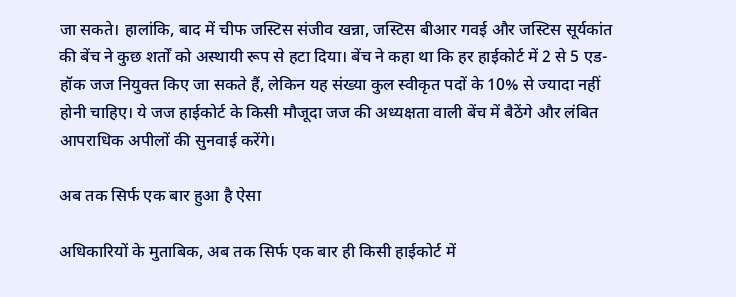जा सकते। हालांकि, बाद में चीफ जस्टिस संजीव खन्ना, जस्टिस बीआर गवई और जस्टिस सूर्यकांत की बेंच ने कुछ शर्तों को अस्थायी रूप से हटा दिया। बेंच ने कहा था कि हर हाईकोर्ट में 2 से 5 एड-हॉक जज नियुक्त किए जा सकते हैं, लेकिन यह संख्या कुल स्वीकृत पदों के 10% से ज्यादा नहीं होनी चाहिए। ये जज हाईकोर्ट के किसी मौजूदा जज की अध्यक्षता वाली बेंच में बैठेंगे और लंबित आपराधिक अपीलों की सुनवाई करेंगे।

अब तक सिर्फ एक बार हुआ है ऐसा

अधिकारियों के मुताबिक, अब तक सिर्फ एक बार ही किसी हाईकोर्ट में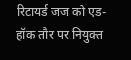रिटायर्ड जज को एड-हॉक तौर पर नियुक्त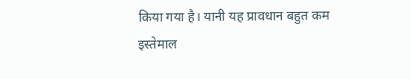किया गया है। यानी यह प्रावधान बहुत कम इस्तेमाल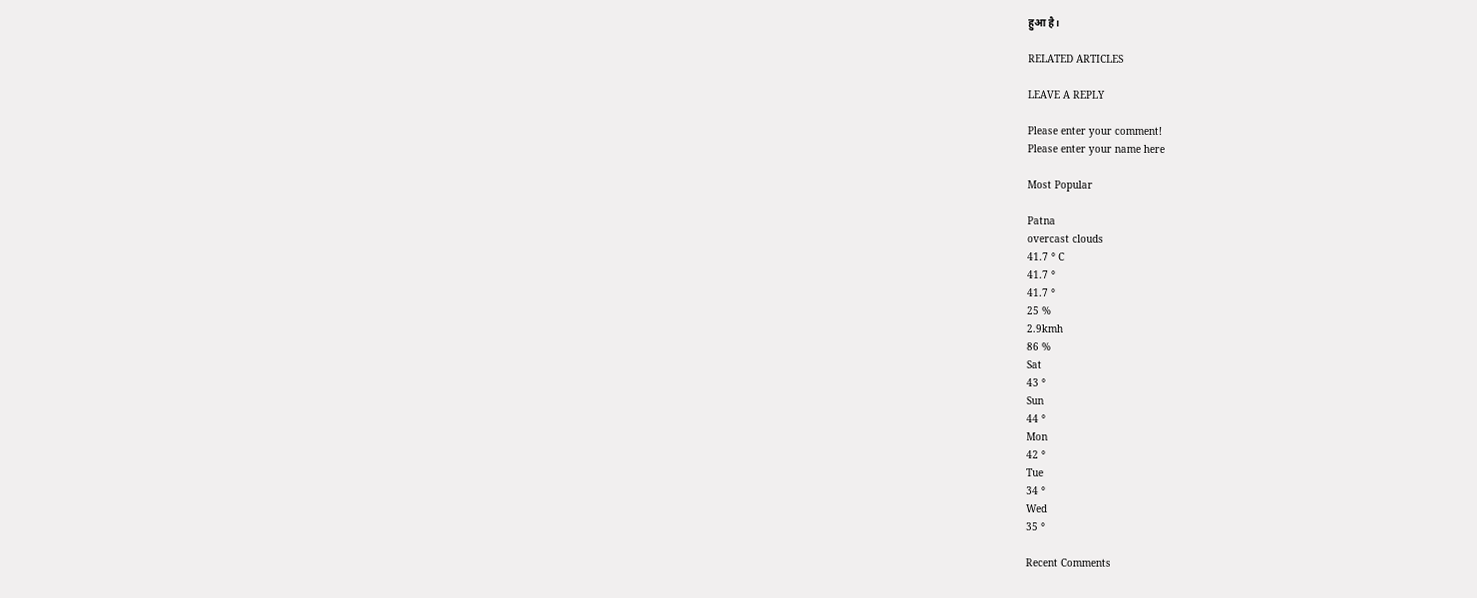हुआ है।

RELATED ARTICLES

LEAVE A REPLY

Please enter your comment!
Please enter your name here

Most Popular

Patna
overcast clouds
41.7 ° C
41.7 °
41.7 °
25 %
2.9kmh
86 %
Sat
43 °
Sun
44 °
Mon
42 °
Tue
34 °
Wed
35 °

Recent Comments